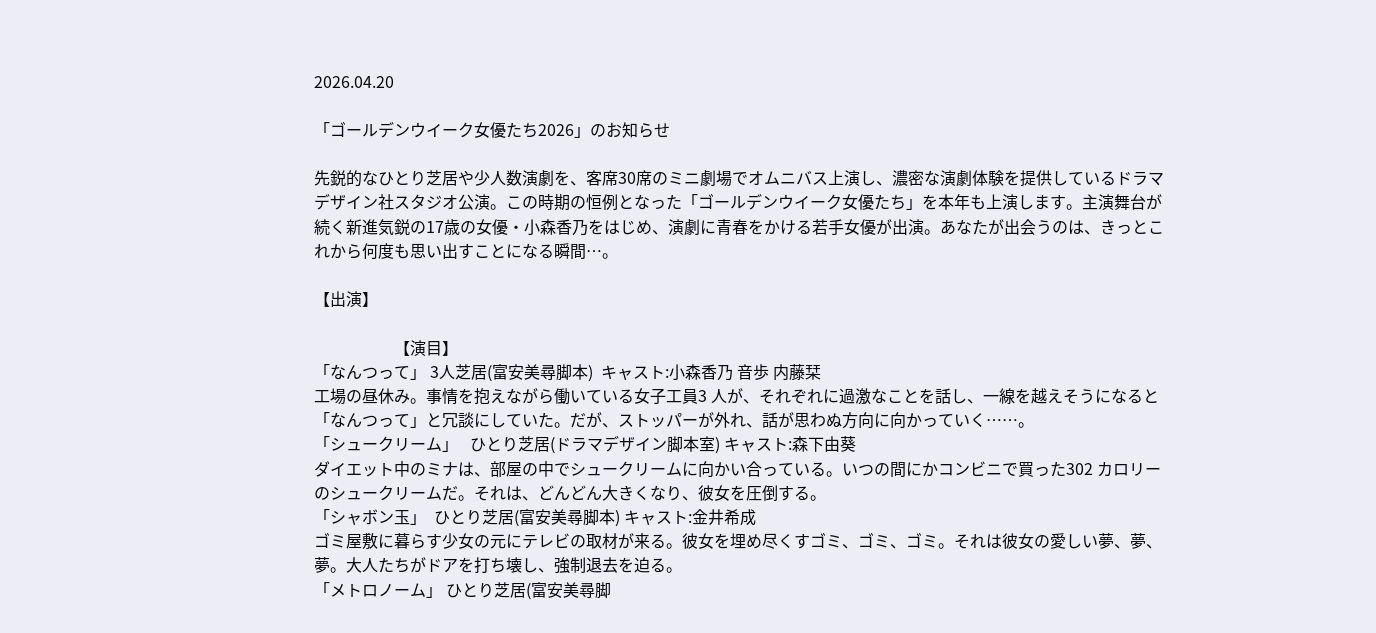2026.04.20

「ゴールデンウイーク女優たち2026」のお知らせ

先鋭的なひとり芝居や少人数演劇を、客席30席のミニ劇場でオムニバス上演し、濃密な演劇体験を提供しているドラマデザイン社スタジオ公演。この時期の恒例となった「ゴールデンウイーク女優たち」を本年も上演します。主演舞台が続く新進気鋭の17歳の女優・小森香乃をはじめ、演劇に青春をかける若手女優が出演。あなたが出会うのは、きっとこれから何度も思い出すことになる瞬間…。

【出演】

                    【演目】
「なんつって」 3人芝居(富安美尋脚本)  キャスト:小森香乃 音歩 内藤栞
工場の昼休み。事情を抱えながら働いている女子工員3 人が、それぞれに過激なことを話し、一線を越えそうになると「なんつって」と冗談にしていた。だが、ストッパーが外れ、話が思わぬ方向に向かっていく……。
「シュークリーム」   ひとり芝居(ドラマデザイン脚本室) キャスト:森下由葵
ダイエット中のミナは、部屋の中でシュークリームに向かい合っている。いつの間にかコンビニで買った302 カロリーのシュークリームだ。それは、どんどん大きくなり、彼女を圧倒する。
「シャボン玉」  ひとり芝居(富安美尋脚本) キャスト:金井希成
ゴミ屋敷に暮らす少女の元にテレビの取材が来る。彼女を埋め尽くすゴミ、ゴミ、ゴミ。それは彼女の愛しい夢、夢、夢。大人たちがドアを打ち壊し、強制退去を迫る。
「メトロノーム」 ひとり芝居(富安美尋脚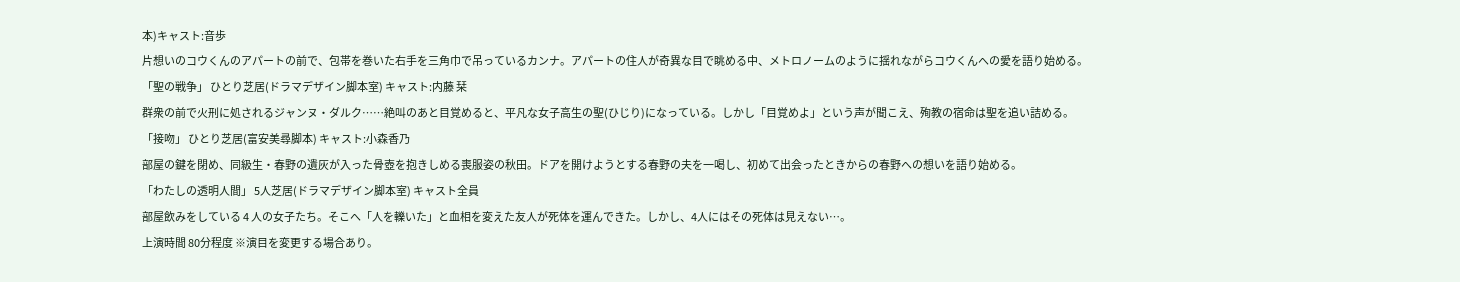本)キャスト:音歩
片想いのコウくんのアパートの前で、包帯を巻いた右手を三角巾で吊っているカンナ。アパートの住人が奇異な目で眺める中、メトロノームのように揺れながらコウくんへの愛を語り始める。
「聖の戦争」 ひとり芝居(ドラマデザイン脚本室) キャスト:内藤 栞
群衆の前で火刑に処されるジャンヌ・ダルク……絶叫のあと目覚めると、平凡な女子高生の聖(ひじり)になっている。しかし「目覚めよ」という声が聞こえ、殉教の宿命は聖を追い詰める。
「接吻」 ひとり芝居(富安美尋脚本) キャスト:小森香乃
部屋の鍵を閉め、同級生・春野の遺灰が入った骨壺を抱きしめる喪服姿の秋田。ドアを開けようとする春野の夫を一喝し、初めて出会ったときからの春野への想いを語り始める。
「わたしの透明人間」 5人芝居(ドラマデザイン脚本室) キャスト全員
部屋飲みをしている 4 人の女子たち。そこへ「人を轢いた」と血相を変えた友人が死体を運んできた。しかし、4人にはその死体は見えない…。
上演時間 80分程度 ※演目を変更する場合あり。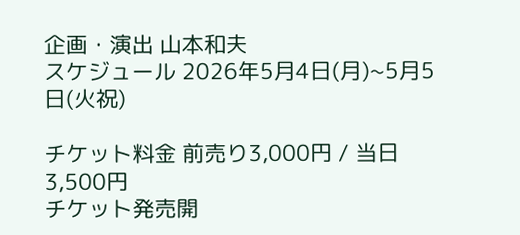企画・演出 山本和夫
スケジュール 2026年5月4日(月)~5月5日(火祝)

チケット料金 前売り3,000円 / 当日3,500円
チケット発売開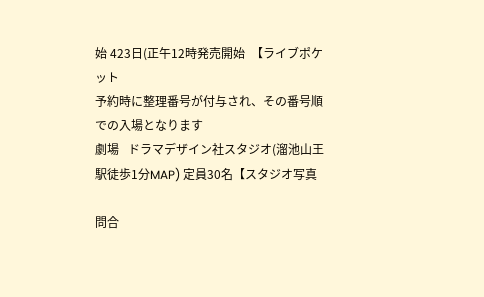始 423日(正午12時発売開始  【ライブポケット
予約時に整理番号が付与され、その番号順での入場となります
劇場   ドラマデザイン社スタジオ(溜池山王駅徒歩1分MAP) 定員30名【スタジオ写真

問合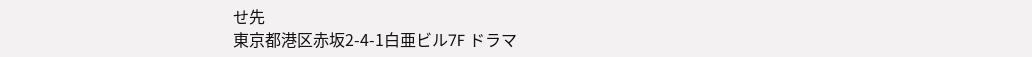せ先
東京都港区赤坂2-4-1白亜ビル7F ドラマ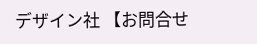デザイン社 【お問合せ